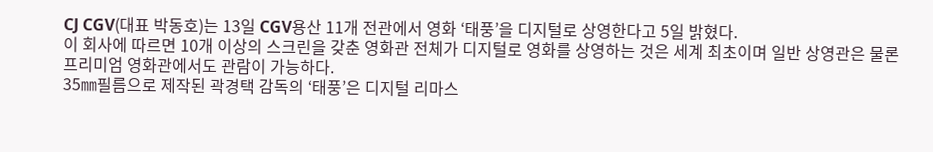CJ CGV(대표 박동호)는 13일 CGV용산 11개 전관에서 영화 ‘태풍’을 디지털로 상영한다고 5일 밝혔다.
이 회사에 따르면 10개 이상의 스크린을 갖춘 영화관 전체가 디지털로 영화를 상영하는 것은 세계 최초이며 일반 상영관은 물론 프리미엄 영화관에서도 관람이 가능하다.
35㎜필름으로 제작된 곽경택 감독의 ‘태풍’은 디지털 리마스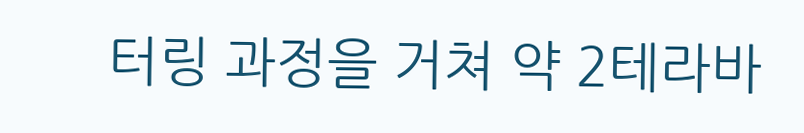터링 과정을 거쳐 약 2테라바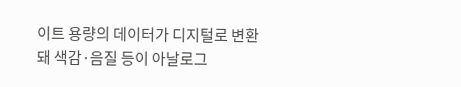이트 용량의 데이터가 디지털로 변환돼 색감·음질 등이 아날로그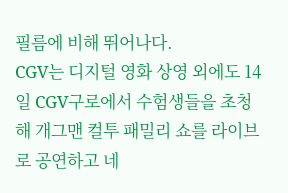필름에 비해 뛰어나다.
CGV는 디지털 영화 상영 외에도 14일 CGV구로에서 수험생들을 초청해 개그맨 컬투 패밀리 쇼를 라이브로 공연하고 네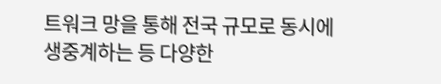트워크 망을 통해 전국 규모로 동시에 생중계하는 등 다양한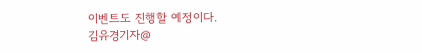이벤트도 진행할 예정이다.
김유경기자@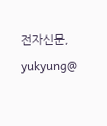전자신문, yukyung@